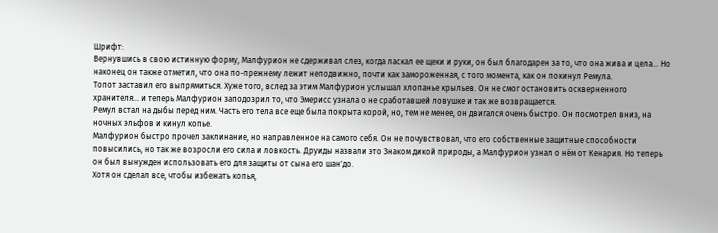Шрифт:
Вернувшись в свою истинную форму, Малфурион не сдерживал слез, когда ласкал ее щеки и руки, он был благодарен за то, что она жива и цела… Но наконец он также отметил, что она по-прежнему лежит неподвижно, почти как замороженная, с того момента, как он покинул Ремула.
Топот заставил его выпрямиться. Хуже того, вслед за этим Малфурион услышал хлопанье крыльев. Он не смог остановить оскверненного хранителя… и теперь Малфурион заподозрил то, что Эмерисс узнала о не сработавшей ловушке и так же возвращается.
Ремул встал на дыбы перед ним. Часть его тела все еще была покрыта корой, но, тем не менее, он двигался очень быстро. Он посмотрел вниз, на ночных эльфов и кинул копье.
Малфурион быстро прочел заклинание, но направленное на самого себя. Он не почувствовал, что его собственные защитные способности повысились, но так же возросли его сила и ловкость. Друиды назвали это Знаком дикой природы, а Малфурион узнал о нём от Кенария. Но теперь он был вынужден использовать его для защиты от сына его шан'до.
Хотя он сделал все, чтобы избежать копья,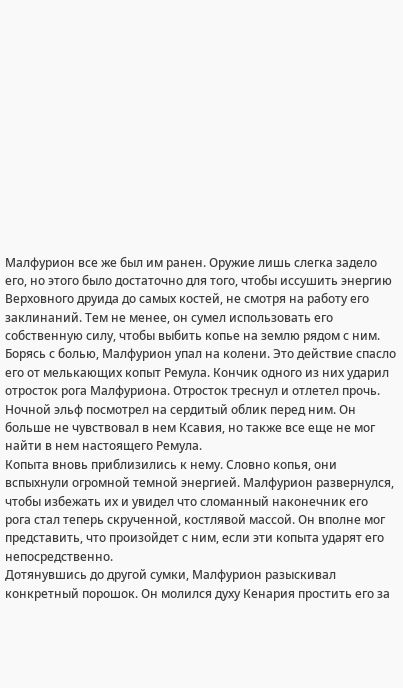Малфурион все же был им ранен. Оружие лишь слегка задело его, но этого было достаточно для того, чтобы иссушить энергию Верховного друида до самых костей, не смотря на работу его заклинаний. Тем не менее, он сумел использовать его собственную силу, чтобы выбить копье на землю рядом с ним.
Борясь с болью, Малфурион упал на колени. Это действие спасло его от мелькающих копыт Ремула. Кончик одного из них ударил отросток рога Малфуриона. Отросток треснул и отлетел прочь.
Ночной эльф посмотрел на сердитый облик перед ним. Он больше не чувствовал в нем Ксавия, но также все еще не мог найти в нем настоящего Ремула.
Копыта вновь приблизились к нему. Словно копья, они вспыхнули огромной темной энергией. Малфурион развернулся, чтобы избежать их и увидел что сломанный наконечник его рога стал теперь скрученной, костлявой массой. Он вполне мог представить, что произойдет с ним, если эти копыта ударят его непосредственно.
Дотянувшись до другой сумки, Малфурион разыскивал конкретный порошок. Он молился духу Кенария простить его за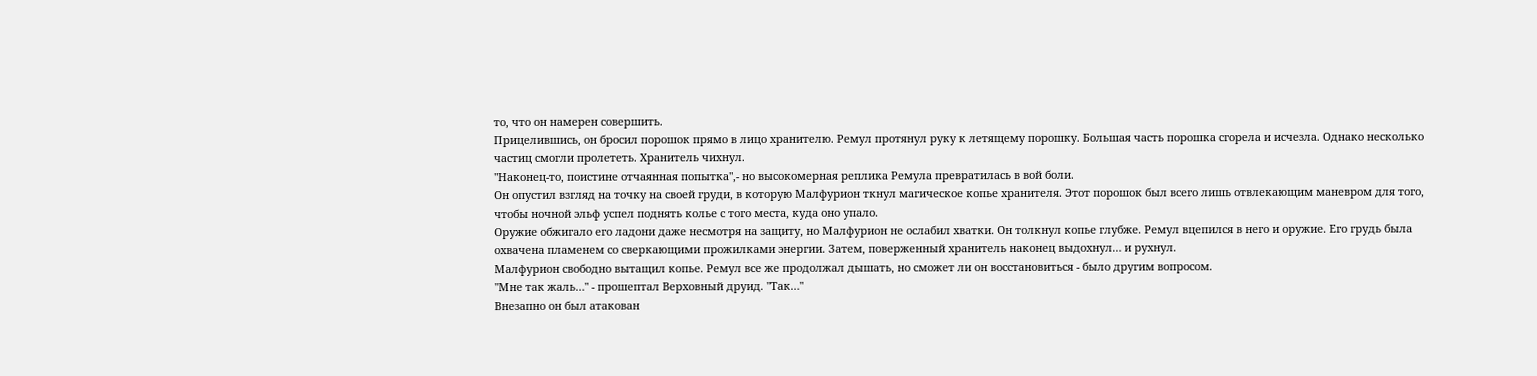то, что он намерен совершить.
Прицелившись, он бросил порошок прямо в лицо хранителю. Ремул протянул руку к летящему порошку. Большая часть порошка сгорела и исчезла. Однако несколько частиц смогли пролететь. Хранитель чихнул.
"Наконец-то, поистине отчаянная попытка",- но высокомерная реплика Ремула превратилась в вой боли.
Он опустил взгляд на точку на своей груди, в которую Малфурион ткнул магическое копье хранителя. Этот порошок был всего лишь отвлекающим маневром для того, чтобы ночной эльф успел поднять колье с того места, куда оно упало.
Оружие обжигало его ладони даже несмотря на защиту, но Малфурион не ослабил хватки. Он толкнул копье глубже. Ремул вцепился в него и оружие. Его грудь была охвачена пламенем со сверкающими прожилками энергии. Затем, поверженный хранитель наконец выдохнул… и рухнул.
Малфурион свободно вытащил копье. Ремул все же продолжал дышать, но сможет ли он восстановиться - было другим вопросом.
"Мне так жаль…" - прошептал Верховный друид. "Так…"
Внезапно он был атакован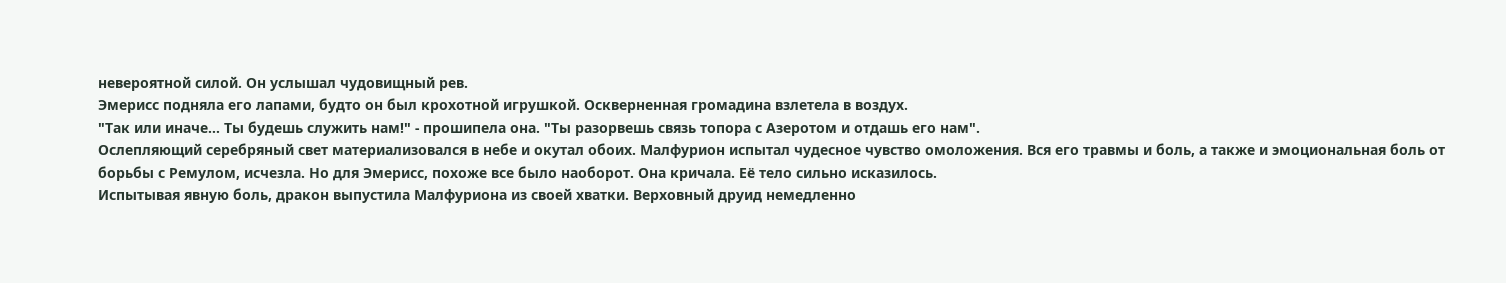невероятной силой. Он услышал чудовищный рев.
Эмерисс подняла его лапами, будто он был крохотной игрушкой. Оскверненная громадина взлетела в воздух.
"Так или иначе… Ты будешь служить нам!" - прошипела она. "Ты разорвешь связь топора с Азеротом и отдашь его нам".
Ослепляющий серебряный свет материализовался в небе и окутал обоих. Малфурион испытал чудесное чувство омоложения. Вся его травмы и боль, а также и эмоциональная боль от борьбы с Ремулом, исчезла. Но для Эмерисс, похоже все было наоборот. Она кричала. Её тело сильно исказилось.
Испытывая явную боль, дракон выпустила Малфуриона из своей хватки. Верховный друид немедленно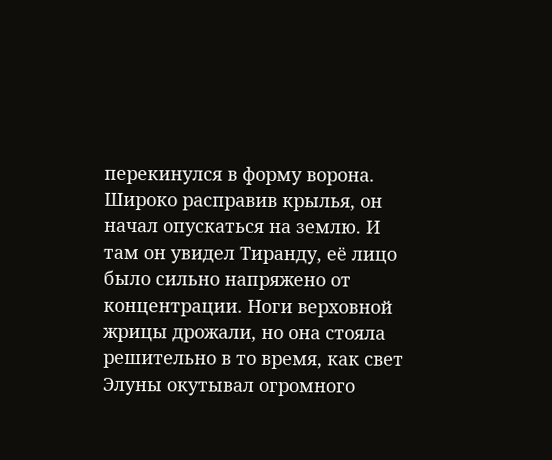перекинулся в форму ворона. Широко расправив крылья, он начал опускаться на землю. И там он увидел Тиранду, её лицо было сильно напряжено от концентрации. Ноги верховной жрицы дрожали, но она стояла решительно в то время, как свет Элуны окутывал огромного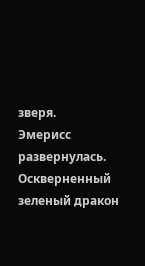зверя.
Эмерисс развернулась. Оскверненный зеленый дракон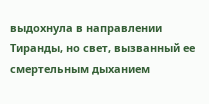выдохнула в направлении Тиранды, но свет, вызванный ее смертельным дыханием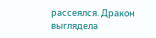рассеялся. Дракон выглядела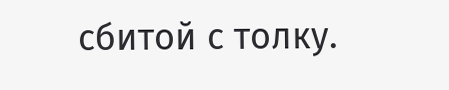сбитой с толку.